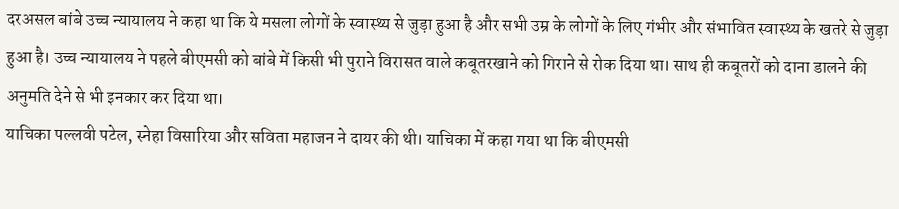दरअसल बांबे उच्च न्यायालय ने कहा था कि ये मसला लोगों के स्वास्थ्य से जुड़ा हुआ है और सभी उम्र के लोगों के लिए गंभीर और संभावित स्वास्थ्य के खतरे से जुड़ा हुआ है। उच्च न्यायालय ने पहले बीएमसी को बांबे में किसी भी पुराने विरासत वाले कबूतरखाने को गिराने से रोक दिया था। साथ ही कबूतरों को दाना डालने की अनुमति देने से भी इनकार कर दिया था।
याचिका पल्लवी पटेल, स्नेहा विसारिया और सविता महाजन ने दायर की थी। याचिका में कहा गया था कि बीएमसी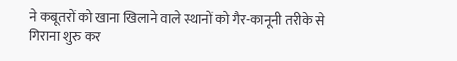ने कबूतरों को खाना खिलाने वाले स्थानों को गैर-कानूनी तरीके से गिराना शुरु कर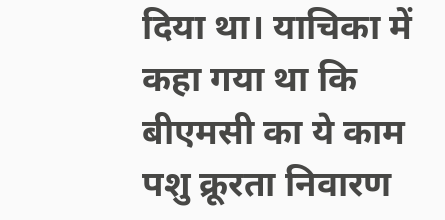दिया था। याचिका में कहा गया था कि बीएमसी का ये काम पशु क्रूरता निवारण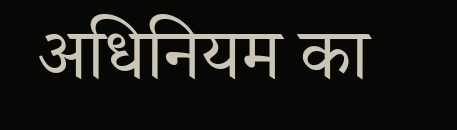अधिनियम का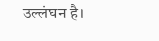उल्लंघन है।